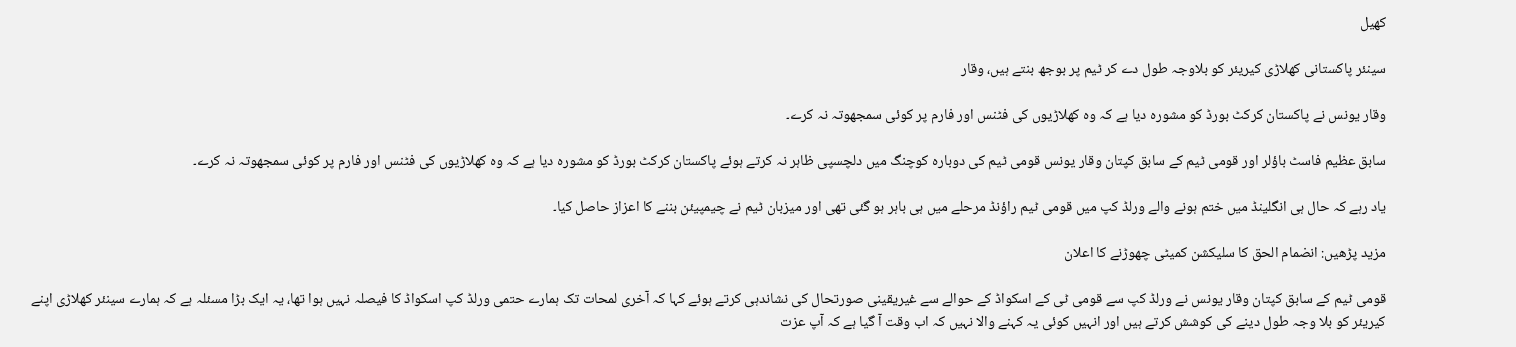کھیل

سینئر پاکستانی کھلاڑی کیریئر کو بلاوجہ طول دے کر ٹیم پر بوجھ بنتے ہیں، وقار

وقار یونس نے پاکستان کرکٹ بورڈ کو مشورہ دیا ہے کہ وہ کھلاڑیوں کی فٹنس اور فارم پر کوئی سمجھوتہ نہ کرے۔

سابق عظیم فاسٹ باؤلر اور قومی ٹیم کے سابق کپتان وقار یونس قومی ٹیم کی دوبارہ کوچنگ میں دلچسپی ظاہر نہ کرتے ہوئے پاکستان کرکٹ بورڈ کو مشورہ دیا ہے کہ وہ کھلاڑیوں کی فٹنس اور فارم پر کوئی سمجھوتہ نہ کرے۔

یاد رہے کہ حال ہی انگلینڈ میں ختم ہونے والے ورلڈ کپ میں قومی ٹیم راؤنڈ مرحلے میں ہی باہر ہو گئی تھی اور میزبان ٹیم نے چیمپیئن بننے کا اعزاز حاصل کیا۔

مزید پڑھیں: انضمام الحق کا سلیکشن کمیٹی چھوڑنے کا اعلان

قومی ٹیم کے سابق کپتان وقار یونس نے ورلڈ کپ سے قومی ٹی کے اسکواڈ کے حوالے سے غیریقینی صورتحال کی نشاندہی کرتے ہوئے کہا کہ آخری لمحات تک ہمارے حتمی ورلڈ کپ اسکواڈ کا فیصلہ نہیں ہوا تھا، یہ ایک بڑا مسئلہ ہے کہ ہمارے سینئر کھلاڑی اپنے کیریئر کو بلا وجہ طول دینے کی کوشش کرتے ہیں اور انہیں کوئی یہ کہنے والا نہیں کہ اب وقت آ گیا ہے کہ آپ عزت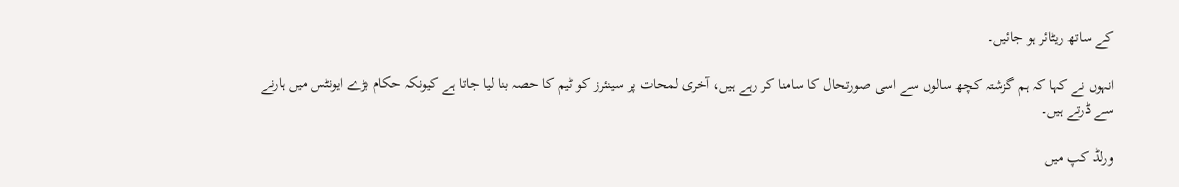کے ساتھ ریٹائر ہو جائیں۔

انہوں نے کہا کہ ہم گزشتہ کچھ سالوں سے اسی صورتحال کا سامنا کر رہے ہیں، آخری لمحات پر سینئرز کو ٹیم کا حصہ بنا لیا جاتا ہے کیونکہ حکام بڑے ایونٹس میں ہارنے سے ڈرتے ہیں۔

ورلڈ کپ میں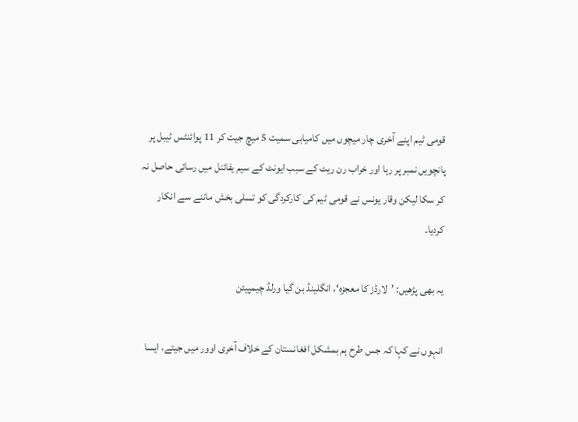قومی ٹیم اپنے آخری چار میچوں میں کامیابی سمیت 5 میچ جیت کر 11 پوائنٹس ٹیبل پر پانچویں نمبر پر رہا اور خراب رن ریٹ کے سبب ایونٹ کے سیم یفائنل میں رسائی حاصل نہ کر سکا لیکن وقار یونس نے قومی ٹیم کی کارکردگی کو تسلی بخش ماننے سے انکار کردیا۔

یہ بھی پڑھیں: ’لارڈز کا معجزہ‘، انگلینڈ بن گیا ورلڈ چیمپیئن

انہوں نے کہا کہ جس طرح ہم بمشکل افغانستان کے خلاف آخری اوور میں جیتے، ایسا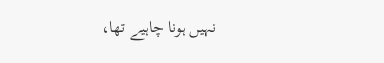نہیں ہونا چاہیے تھا،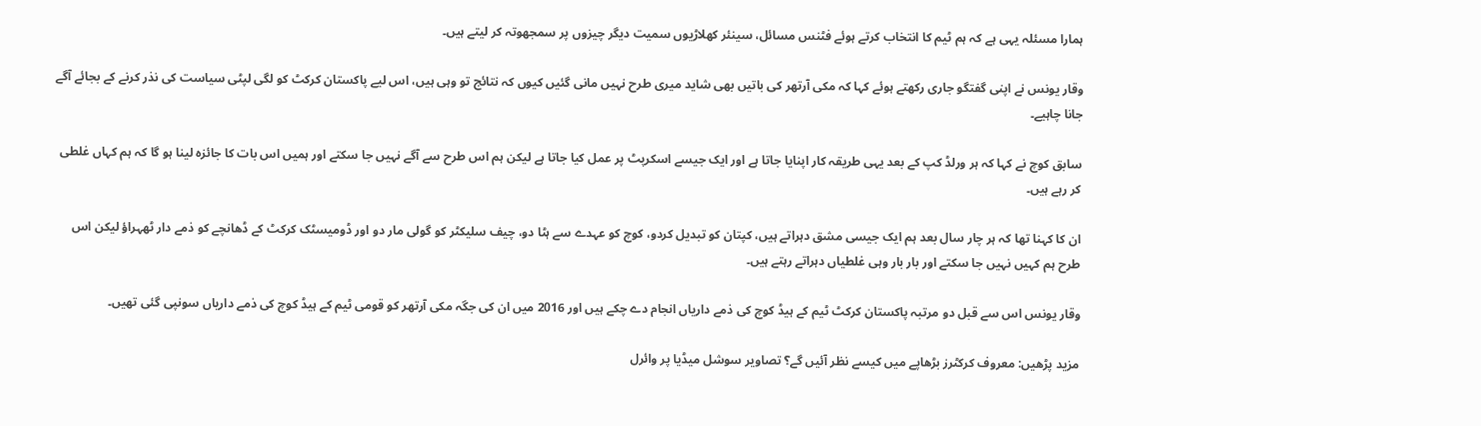ہمارا مسئلہ یہی ہے کہ ہم ٹیم کا انتخاب کرتے ہوئے فٹنس مسائل، سینئر کھلاڑیوں سمیت دیگر چیزوں پر سمجھوتہ کر لیتے ہیں۔

وقار یونس نے اپنی گفتگو جاری رکھتے ہوئے کہا کہ مکی آرتھر کی باتیں بھی شاید میری طرح نہیں مانی گئیں کیوں کہ نتائج تو وہی ہیں، اس لیے پاکستان کرکٹ کو لگی لپٹی سیاست کی نذر کرنے کے بجائے آگے جانا چاہیے۔

سابق کوچ نے کہا کہ ہر ورلڈ کپ کے بعد یہی طریقہ کار اپنایا جاتا ہے اور ایک جیسے اسکرپٹ پر عمل کیا جاتا ہے لیکن ہم اس طرح سے آگے نہیں جا سکتے اور ہمیں اس بات کا جائزہ لینا ہو گا کہ ہم کہاں غلطی کر رہے ہیں۔

ان کا کہنا تھا کہ ہر چار سال بعد ہم ایک جیسی مشق دہراتے ہیں، کپتان کو تبدیل کردو، کوچ کو عہدے سے ہٹا دو، چیف سلیکٹر کو گولی مار دو اور ڈومیسٹک کرکٹ کے ڈھانچے کو ذمے دار ٹھہراؤ لیکن اس طرح ہم کہیں نہیں جا سکتے اور بار بار وہی غلطیاں دہراتے رہتے ہیں۔

وقار یونس اس سے قبل دو مرتبہ پاکستان کرکٹ ٹیم کے ہیڈ کوچ کی ذمے داریاں انجام دے چکے ہیں اور 2016 میں ان کی جگہ مکی آرتھر کو قومی ٹیم کے ہیڈ کوچ کی ذمے داریاں سونپی گئی تھیں۔

مزید پڑھیں: معروف کرکٹرز بڑھاپے میں کیسے نظر آئیں گے؟ تصاویر سوشل میڈیا پر وائرل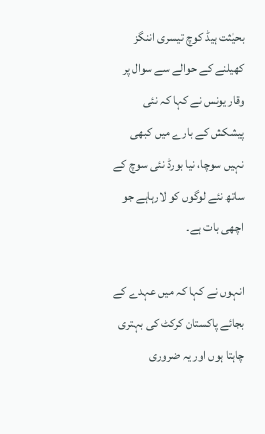بحیٰثت ہیڈ کوچ تیسری اننگز کھیلنے کے حوالے سے سوال پر وقار یونس نے کہا کہ نئی پیشکش کے بارے میں کبھی نہیں سوچا، نیا بورڈ نئی سوچ کے ساتھ نئے لوگوں کو لارہاہے جو اچھی بات ہے۔

انہوں نے کہا کہ میں عہدے کے بجائے پاکستان کرکٹ کی بہتری چاہتا ہوں اور یہ ضروری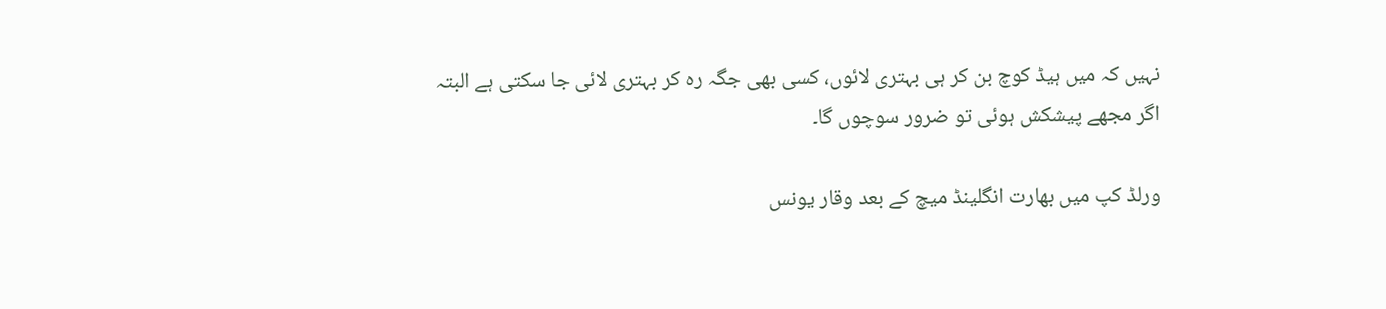نہیں کہ میں ہیڈ کوچ بن کر ہی بہتری لائوں، کسی بھی جگہ رہ کر بہتری لائی جا سکتی ہے البتہ اگر مجھے پیشکش ہوئی تو ضرور سوچوں گا۔

ورلڈ کپ میں بھارت انگلینڈ میچ کے بعد وقار یونس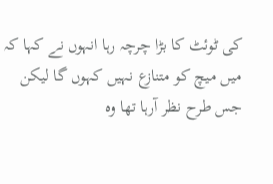کی ٹوئٹ کا بڑا چرچہ رہا انہوں نے کہا کہ میں میچ کو متنازع نہیں کہوں گا لیکن جس طرح نظر آرہا تھا وہ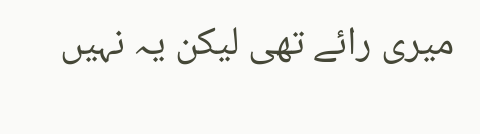میری رائے تھی لیکن یہ نہیں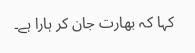کہا کہ بھارت جان کر ہارا ہے۔